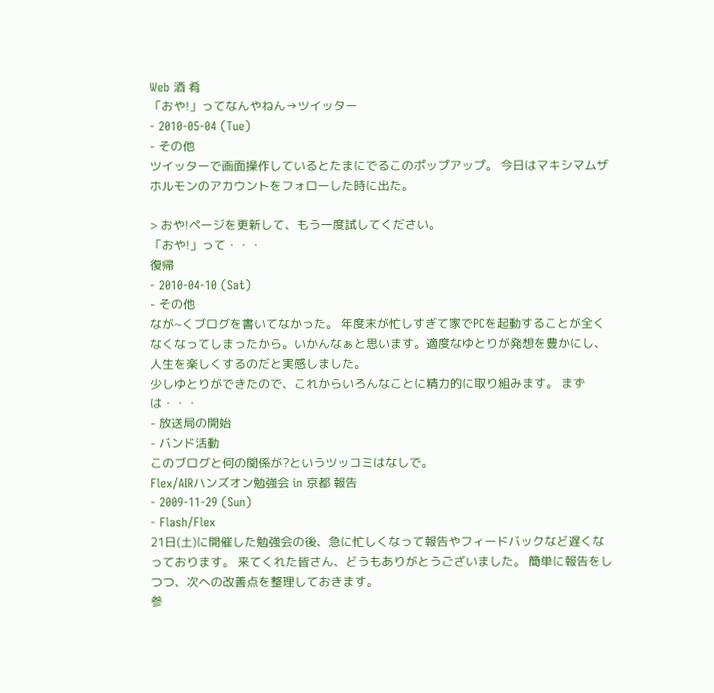Web 酒 肴
「おや!」ってなんやねん→ツイッター
- 2010-05-04 (Tue)
- その他
ツイッターで画面操作しているとたまにでるこのポップアップ。 今日はマキシマムザホルモンのアカウントをフォローした時に出た。

> おや!ページを更新して、もう一度試してください。
「おや!」って・・・
復帰
- 2010-04-10 (Sat)
- その他
なが~くブログを書いてなかった。 年度末が忙しすぎて家でPCを起動することが全くなくなってしまったから。いかんなぁと思います。適度なゆとりが発想を豊かにし、人生を楽しくするのだと実感しました。
少しゆとりができたので、これからいろんなことに精力的に取り組みます。 まずは・・・
- 放送局の開始
- バンド活動
このブログと何の関係が?というツッコミはなしで。
Flex/AIRハンズオン勉強会 in 京都 報告
- 2009-11-29 (Sun)
- Flash/Flex
21日(土)に開催した勉強会の後、急に忙しくなって報告やフィードバックなど遅くなっております。 来てくれた皆さん、どうもありがとうございました。 簡単に報告をしつつ、次への改善点を整理しておきます。
参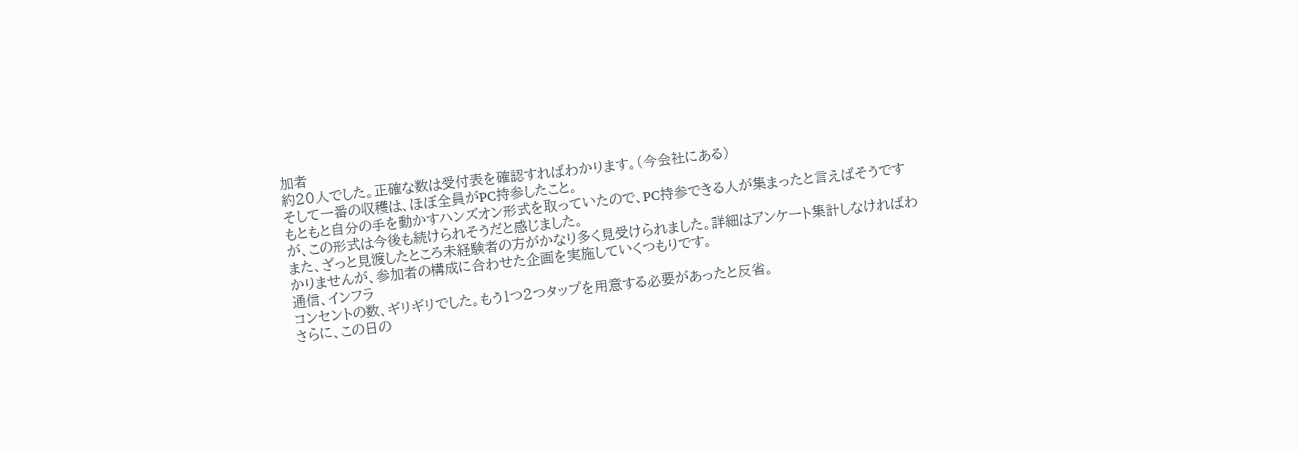加者
約20人でした。正確な数は受付表を確認すればわかります。(今会社にある)
そして一番の収穫は、ほぼ全員がPC持参したこと。
もともと自分の手を動かすハンズオン形式を取っていたので、PC持参できる人が集まったと言えばそうですが、この形式は今後も続けられそうだと感じました。
また、ざっと見渡したところ未経験者の方がかなり多く見受けられました。詳細はアンケート集計しなければわかりませんが、参加者の構成に合わせた企画を実施していくつもりです。
通信、インフラ
コンセントの数、ギリギリでした。もう1つ2つタップを用意する必要があったと反省。
さらに、この日の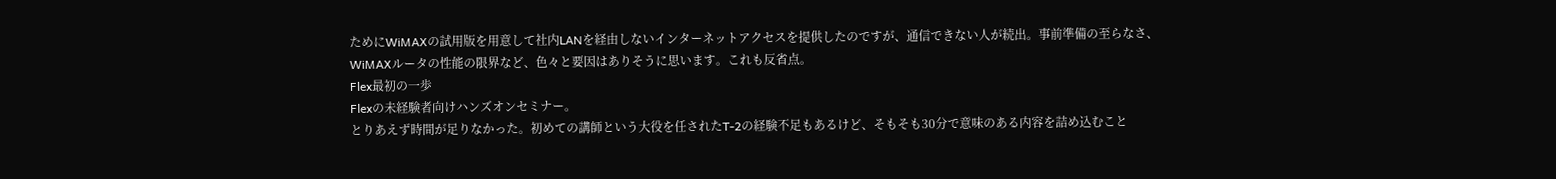ためにWiMAXの試用版を用意して社内LANを経由しないインターネットアクセスを提供したのですが、通信できない人が続出。事前準備の至らなさ、WiMAXルータの性能の限界など、色々と要因はありそうに思います。これも反省点。
Flex最初の一歩
Flexの未経験者向けハンズオンセミナー。
とりあえず時間が足りなかった。初めての講師という大役を任されたT-2の経験不足もあるけど、そもそも30分で意味のある内容を詰め込むこと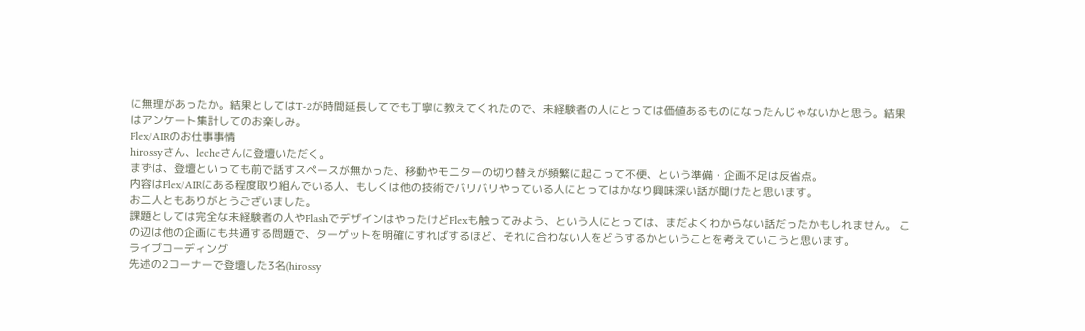に無理があったか。結果としてはT-2が時間延長してでも丁寧に教えてくれたので、未経験者の人にとっては価値あるものになったんじゃないかと思う。結果はアンケート集計してのお楽しみ。
Flex/AIRのお仕事事情
hirossyさん、lecheさんに登壇いただく。
まずは、登壇といっても前で話すスペースが無かった、移動やモニターの切り替えが頻繁に起こって不便、という準備・企画不足は反省点。
内容はFlex/AIRにある程度取り組んでいる人、もしくは他の技術でバリバリやっている人にとってはかなり興味深い話が聞けたと思います。
お二人ともありがとうございました。
課題としては完全な未経験者の人やFlashでデザインはやったけどFlexも触ってみよう、という人にとっては、まだよくわからない話だったかもしれません。 この辺は他の企画にも共通する問題で、ターゲットを明確にすればするほど、それに合わない人をどうするかということを考えていこうと思います。
ライブコーディング
先述の2コーナーで登壇した3名(hirossy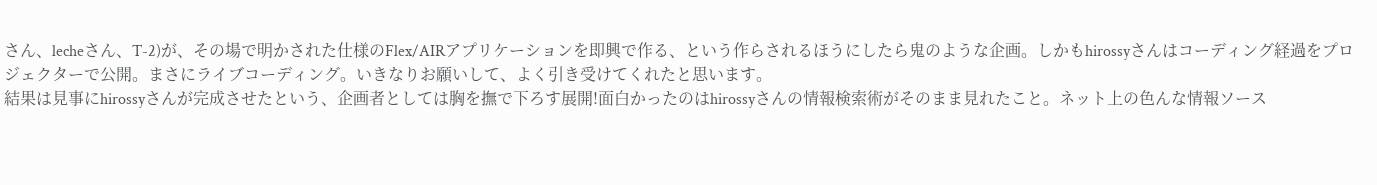さん、lecheさん、T-2)が、その場で明かされた仕様のFlex/AIRアプリケーションを即興で作る、という作らされるほうにしたら鬼のような企画。しかもhirossyさんはコーディング経過をプロジェクターで公開。まさにライブコーディング。いきなりお願いして、よく引き受けてくれたと思います。
結果は見事にhirossyさんが完成させたという、企画者としては胸を撫で下ろす展開!面白かったのはhirossyさんの情報検索術がそのまま見れたこと。ネット上の色んな情報ソース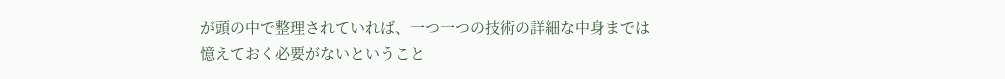が頭の中で整理されていれば、一つ一つの技術の詳細な中身までは憶えておく必要がないということ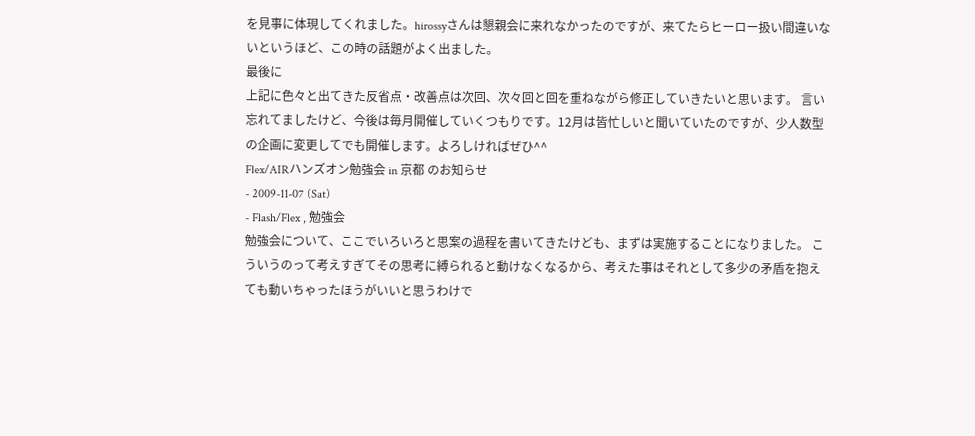を見事に体現してくれました。hirossyさんは懇親会に来れなかったのですが、来てたらヒーロー扱い間違いないというほど、この時の話題がよく出ました。
最後に
上記に色々と出てきた反省点・改善点は次回、次々回と回を重ねながら修正していきたいと思います。 言い忘れてましたけど、今後は毎月開催していくつもりです。12月は皆忙しいと聞いていたのですが、少人数型の企画に変更してでも開催します。よろしければぜひ^^
Flex/AIRハンズオン勉強会 in 京都 のお知らせ
- 2009-11-07 (Sat)
- Flash/Flex , 勉強会
勉強会について、ここでいろいろと思案の過程を書いてきたけども、まずは実施することになりました。 こういうのって考えすぎてその思考に縛られると動けなくなるから、考えた事はそれとして多少の矛盾を抱えても動いちゃったほうがいいと思うわけで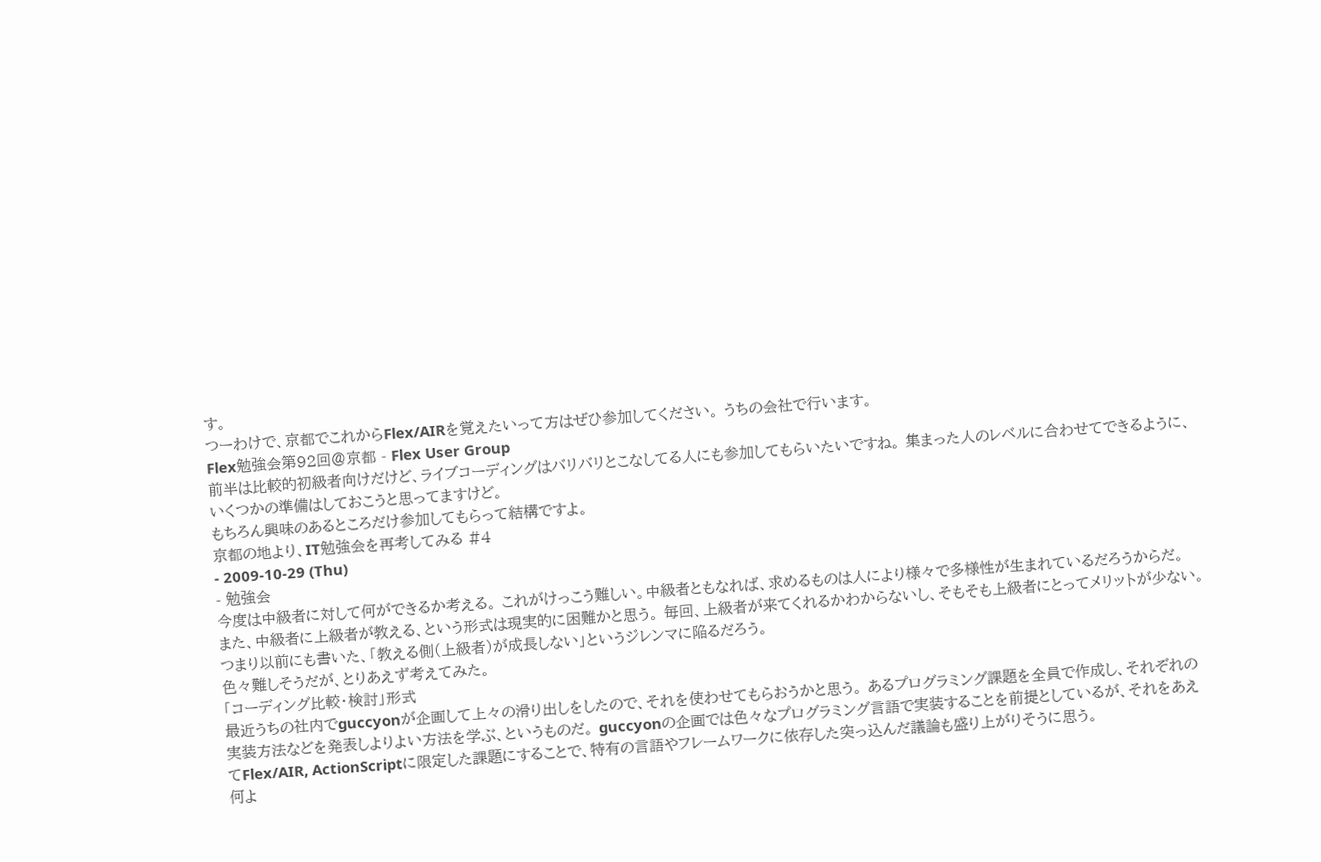す。
つーわけで、京都でこれからFlex/AIRを覚えたいって方はぜひ参加してください。 うちの会社で行います。
Flex勉強会第92回@京都 - Flex User Group
前半は比較的初級者向けだけど、ライブコーディングはバリバリとこなしてる人にも参加してもらいたいですね。 集まった人のレベルに合わせてできるように、いくつかの準備はしておこうと思ってますけど。
もちろん興味のあるところだけ参加してもらって結構ですよ。
京都の地より、IT勉強会を再考してみる #4
- 2009-10-29 (Thu)
- 勉強会
今度は中級者に対して何ができるか考える。 これがけっこう難しい。中級者ともなれば、求めるものは人により様々で多様性が生まれているだろうからだ。
また、中級者に上級者が教える、という形式は現実的に困難かと思う。 毎回、上級者が来てくれるかわからないし、そもそも上級者にとってメリットが少ない。 つまり以前にも書いた、「教える側(上級者)が成長しない」というジレンマに陥るだろう。
色々難しそうだが、とりあえず考えてみた。
「コーディング比較・検討」形式
最近うちの社内でguccyonが企画して上々の滑り出しをしたので、それを使わせてもらおうかと思う。 あるプログラミング課題を全員で作成し、それぞれの実装方法などを発表しよりよい方法を学ぶ、というものだ。 guccyonの企画では色々なプログラミング言語で実装することを前提としているが、それをあえてFlex/AIR, ActionScriptに限定した課題にすることで、特有の言語やフレームワークに依存した突っ込んだ議論も盛り上がりそうに思う。
何よ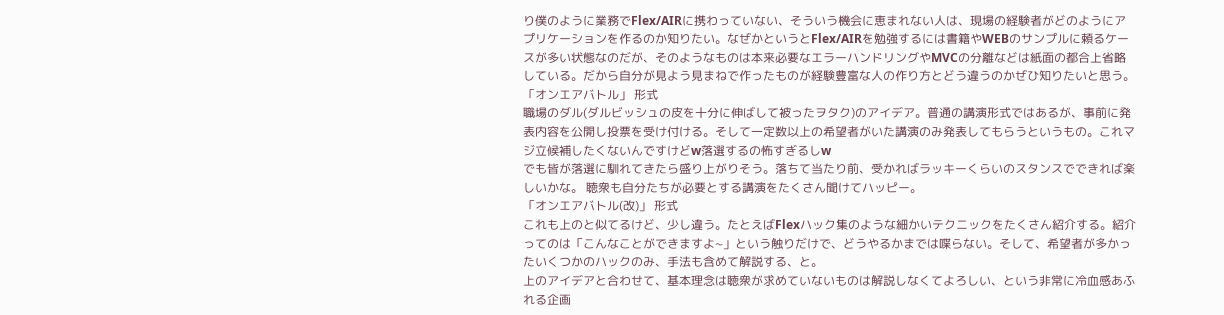り僕のように業務でFlex/AIRに携わっていない、そういう機会に恵まれない人は、現場の経験者がどのようにアプリケーションを作るのか知りたい。なぜかというとFlex/AIRを勉強するには書籍やWEBのサンプルに頼るケースが多い状態なのだが、そのようなものは本来必要なエラーハンドリングやMVCの分離などは紙面の都合上省略している。だから自分が見よう見まねで作ったものが経験豊富な人の作り方とどう違うのかぜひ知りたいと思う。
「オンエアバトル」 形式
職場のダル(ダルビッシュの皮を十分に伸ばして被ったヲタク)のアイデア。普通の講演形式ではあるが、事前に発表内容を公開し投票を受け付ける。そして一定数以上の希望者がいた講演のみ発表してもらうというもの。これマジ立候補したくないんですけどw落選するの怖すぎるしw
でも皆が落選に馴れてきたら盛り上がりそう。落ちて当たり前、受かればラッキーくらいのスタンスでできれば楽しいかな。 聴衆も自分たちが必要とする講演をたくさん聞けてハッピー。
「オンエアバトル(改)」 形式
これも上のと似てるけど、少し違う。たとえばFlexハック集のような細かいテクニックをたくさん紹介する。紹介ってのは「こんなことができますよ~」という触りだけで、どうやるかまでは喋らない。そして、希望者が多かったいくつかのハックのみ、手法も含めて解説する、と。
上のアイデアと合わせて、基本理念は聴衆が求めていないものは解説しなくてよろしい、という非常に冷血感あふれる企画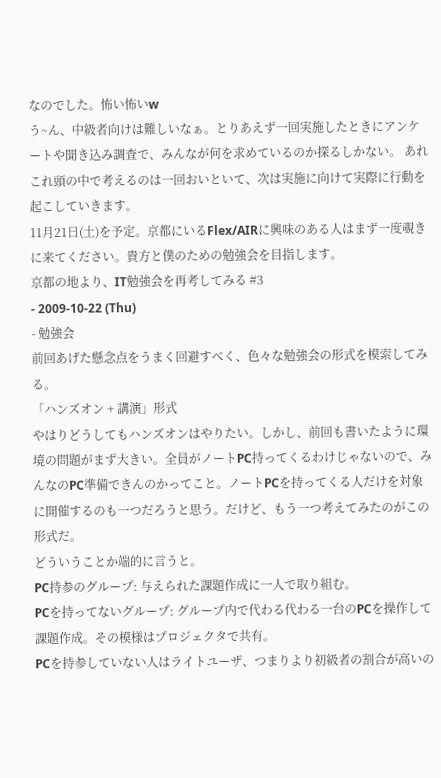なのでした。怖い怖いw
う~ん、中級者向けは難しいなぁ。とりあえず一回実施したときにアンケートや聞き込み調査で、みんなが何を求めているのか探るしかない。 あれこれ頭の中で考えるのは一回おいといて、次は実施に向けて実際に行動を起こしていきます。
11月21日(土)を予定。京都にいるFlex/AIRに興味のある人はまず一度覗きに来てください。貴方と僕のための勉強会を目指します。
京都の地より、IT勉強会を再考してみる #3
- 2009-10-22 (Thu)
- 勉強会
前回あげた懸念点をうまく回避すべく、色々な勉強会の形式を模索してみる。
「ハンズオン + 講演」形式
やはりどうしてもハンズオンはやりたい。しかし、前回も書いたように環境の問題がまず大きい。全員がノートPC持ってくるわけじゃないので、みんなのPC準備できんのかってこと。ノートPCを持ってくる人だけを対象に開催するのも一つだろうと思う。だけど、もう一つ考えてみたのがこの形式だ。
どういうことか端的に言うと。
PC持参のグループ: 与えられた課題作成に一人で取り組む。
PCを持ってないグループ: グループ内で代わる代わる一台のPCを操作して課題作成。その模様はプロジェクタで共有。
PCを持参していない人はライトユーザ、つまりより初級者の割合が高いの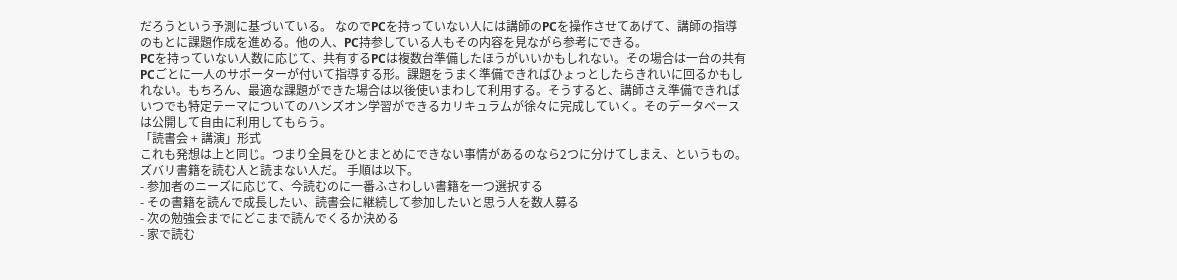だろうという予測に基づいている。 なのでPCを持っていない人には講師のPCを操作させてあげて、講師の指導のもとに課題作成を進める。他の人、PC持参している人もその内容を見ながら参考にできる。
PCを持っていない人数に応じて、共有するPCは複数台準備したほうがいいかもしれない。その場合は一台の共有PCごとに一人のサポーターが付いて指導する形。課題をうまく準備できればひょっとしたらきれいに回るかもしれない。もちろん、最適な課題ができた場合は以後使いまわして利用する。そうすると、講師さえ準備できればいつでも特定テーマについてのハンズオン学習ができるカリキュラムが徐々に完成していく。そのデータベースは公開して自由に利用してもらう。
「読書会 + 講演」形式
これも発想は上と同じ。つまり全員をひとまとめにできない事情があるのなら2つに分けてしまえ、というもの。 ズバリ書籍を読む人と読まない人だ。 手順は以下。
- 参加者のニーズに応じて、今読むのに一番ふさわしい書籍を一つ選択する
- その書籍を読んで成長したい、読書会に継続して参加したいと思う人を数人募る
- 次の勉強会までにどこまで読んでくるか決める
- 家で読む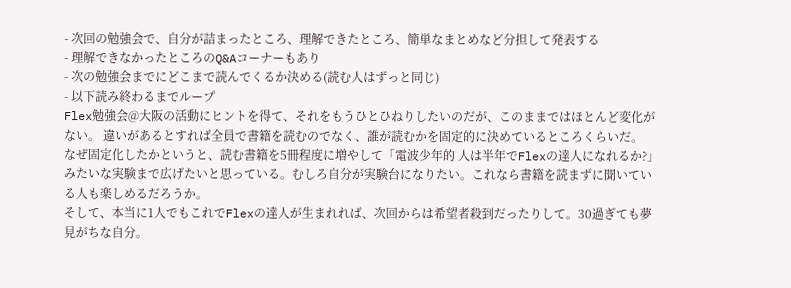- 次回の勉強会で、自分が詰まったところ、理解できたところ、簡単なまとめなど分担して発表する
- 理解できなかったところのQ&Aコーナーもあり
- 次の勉強会までにどこまで読んでくるか決める(読む人はずっと同じ)
- 以下読み終わるまでループ
Flex勉強会@大阪の活動にヒントを得て、それをもうひとひねりしたいのだが、このままではほとんど変化がない。 違いがあるとすれば全員で書籍を読むのでなく、誰が読むかを固定的に決めているところくらいだ。
なぜ固定化したかというと、読む書籍を5冊程度に増やして「電波少年的 人は半年でFlexの達人になれるか?」みたいな実験まで広げたいと思っている。むしろ自分が実験台になりたい。これなら書籍を読まずに聞いている人も楽しめるだろうか。
そして、本当に1人でもこれでFlexの達人が生まれれば、次回からは希望者殺到だったりして。30過ぎても夢見がちな自分。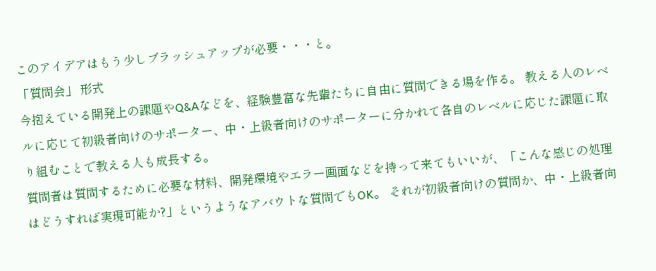このアイデアはもう少しブラッシュアップが必要・・・と。
「質問会」 形式
今抱えている開発上の課題やQ&Aなどを、経験豊富な先輩たちに自由に質問できる場を作る。 教える人のレベルに応じて初級者向けのサポーター、中・上級者向けのサポーターに分かれて各自のレベルに応じた課題に取り組むことで教える人も成長する。
質問者は質問するために必要な材料、開発環境やエラー画面などを持って来てもいいが、「こんな感じの処理はどうすれば実現可能か?」というようなアバウトな質問でもOK。 それが初級者向けの質問か、中・上級者向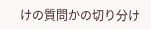けの質問かの切り分け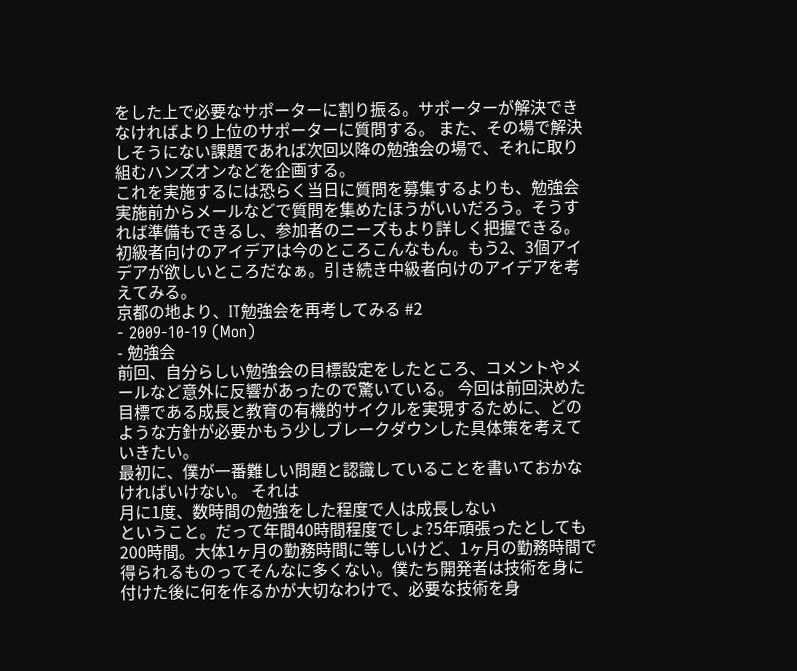をした上で必要なサポーターに割り振る。サポーターが解決できなければより上位のサポーターに質問する。 また、その場で解決しそうにない課題であれば次回以降の勉強会の場で、それに取り組むハンズオンなどを企画する。
これを実施するには恐らく当日に質問を募集するよりも、勉強会実施前からメールなどで質問を集めたほうがいいだろう。そうすれば準備もできるし、参加者のニーズもより詳しく把握できる。
初級者向けのアイデアは今のところこんなもん。もう2、3個アイデアが欲しいところだなぁ。引き続き中級者向けのアイデアを考えてみる。
京都の地より、IT勉強会を再考してみる #2
- 2009-10-19 (Mon)
- 勉強会
前回、自分らしい勉強会の目標設定をしたところ、コメントやメールなど意外に反響があったので驚いている。 今回は前回決めた目標である成長と教育の有機的サイクルを実現するために、どのような方針が必要かもう少しブレークダウンした具体策を考えていきたい。
最初に、僕が一番難しい問題と認識していることを書いておかなければいけない。 それは
月に1度、数時間の勉強をした程度で人は成長しない
ということ。だって年間40時間程度でしょ?5年頑張ったとしても200時間。大体1ヶ月の勤務時間に等しいけど、1ヶ月の勤務時間で得られるものってそんなに多くない。僕たち開発者は技術を身に付けた後に何を作るかが大切なわけで、必要な技術を身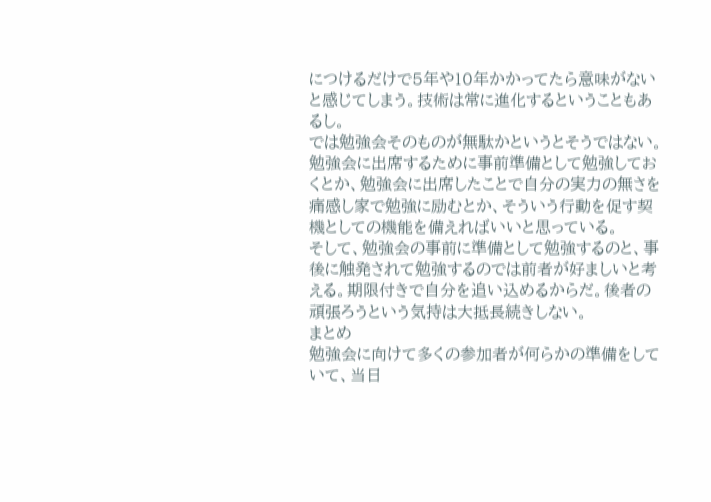につけるだけで5年や10年かかってたら意味がないと感じてしまう。技術は常に進化するということもあるし。
では勉強会そのものが無駄かというとそうではない。勉強会に出席するために事前準備として勉強しておくとか、勉強会に出席したことで自分の実力の無さを痛感し家で勉強に励むとか、そういう行動を促す契機としての機能を備えればいいと思っている。
そして、勉強会の事前に準備として勉強するのと、事後に触発されて勉強するのでは前者が好ましいと考える。期限付きで自分を追い込めるからだ。後者の頑張ろうという気持は大抵長続きしない。
まとめ
勉強会に向けて多くの参加者が何らかの準備をしていて、当日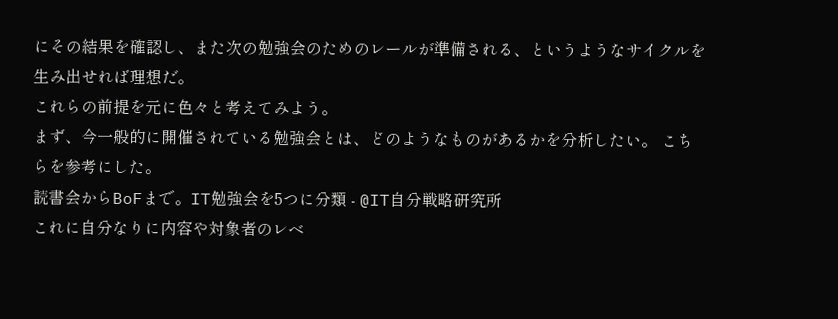にその結果を確認し、また次の勉強会のためのレールが準備される、というようなサイクルを生み出せれば理想だ。
これらの前提を元に色々と考えてみよう。
まず、今一般的に開催されている勉強会とは、どのようなものがあるかを分析したい。 こちらを参考にした。
読書会からBoFまで。IT勉強会を5つに分類 - @IT自分戦略研究所
これに自分なりに内容や対象者のレベ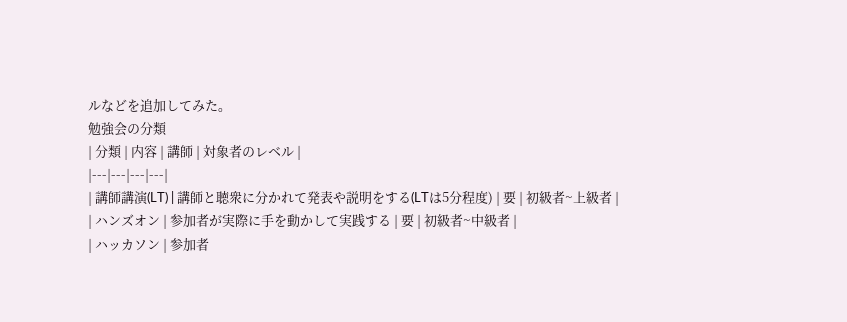ルなどを追加してみた。
勉強会の分類
| 分類 | 内容 | 講師 | 対象者のレベル |
|---|---|---|---|
| 講師講演(LT) | 講師と聴衆に分かれて発表や説明をする(LTは5分程度) | 要 | 初級者~上級者 |
| ハンズオン | 参加者が実際に手を動かして実践する | 要 | 初級者~中級者 |
| ハッカソン | 参加者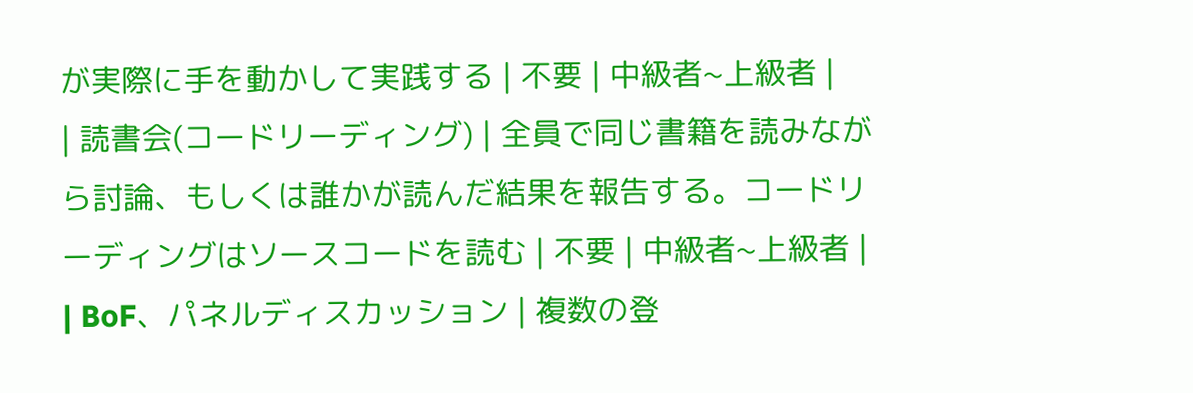が実際に手を動かして実践する | 不要 | 中級者~上級者 |
| 読書会(コードリーディング) | 全員で同じ書籍を読みながら討論、もしくは誰かが読んだ結果を報告する。コードリーディングはソースコードを読む | 不要 | 中級者~上級者 |
| BoF、パネルディスカッション | 複数の登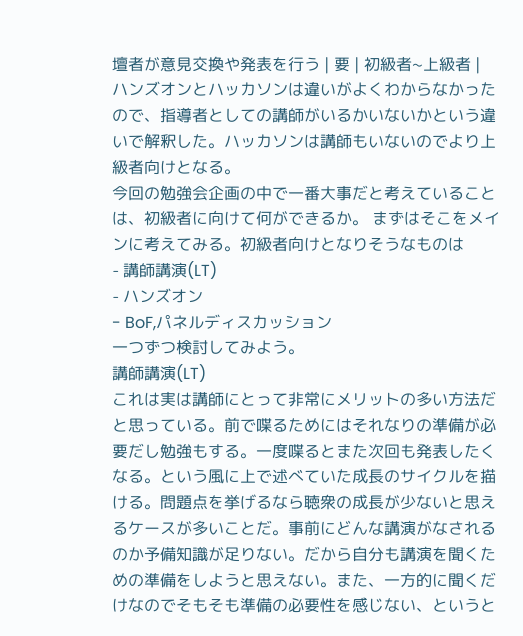壇者が意見交換や発表を行う | 要 | 初級者~上級者 |
ハンズオンとハッカソンは違いがよくわからなかったので、指導者としての講師がいるかいないかという違いで解釈した。ハッカソンは講師もいないのでより上級者向けとなる。
今回の勉強会企画の中で一番大事だと考えていることは、初級者に向けて何ができるか。 まずはそこをメインに考えてみる。初級者向けとなりそうなものは
- 講師講演(LT)
- ハンズオン
- BoF,パネルディスカッション
一つずつ検討してみよう。
講師講演(LT)
これは実は講師にとって非常にメリットの多い方法だと思っている。前で喋るためにはそれなりの準備が必要だし勉強もする。一度喋るとまた次回も発表したくなる。という風に上で述べていた成長のサイクルを描ける。問題点を挙げるなら聴衆の成長が少ないと思えるケースが多いことだ。事前にどんな講演がなされるのか予備知識が足りない。だから自分も講演を聞くための準備をしようと思えない。また、一方的に聞くだけなのでそもそも準備の必要性を感じない、というと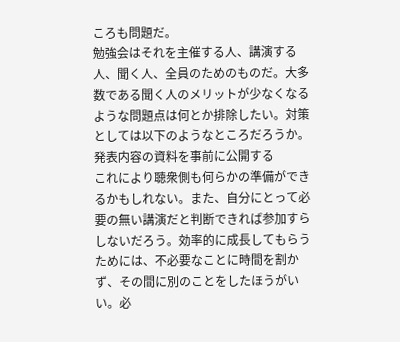ころも問題だ。
勉強会はそれを主催する人、講演する人、聞く人、全員のためのものだ。大多数である聞く人のメリットが少なくなるような問題点は何とか排除したい。対策としては以下のようなところだろうか。
発表内容の資料を事前に公開する
これにより聴衆側も何らかの準備ができるかもしれない。また、自分にとって必要の無い講演だと判断できれば参加すらしないだろう。効率的に成長してもらうためには、不必要なことに時間を割かず、その間に別のことをしたほうがいい。必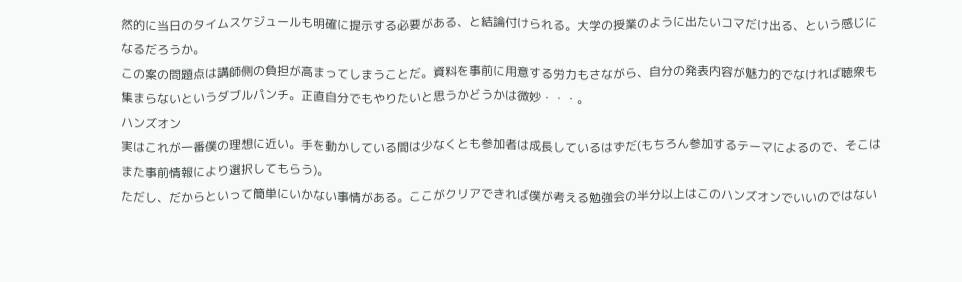然的に当日のタイムスケジュールも明確に提示する必要がある、と結論付けられる。大学の授業のように出たいコマだけ出る、という感じになるだろうか。
この案の問題点は講師側の負担が高まってしまうことだ。資料を事前に用意する労力もさながら、自分の発表内容が魅力的でなければ聴衆も集まらないというダブルパンチ。正直自分でもやりたいと思うかどうかは微妙・・・。
ハンズオン
実はこれが一番僕の理想に近い。手を動かしている間は少なくとも参加者は成長しているはずだ(もちろん参加するテーマによるので、そこはまた事前情報により選択してもらう)。
ただし、だからといって簡単にいかない事情がある。ここがクリアできれば僕が考える勉強会の半分以上はこのハンズオンでいいのではない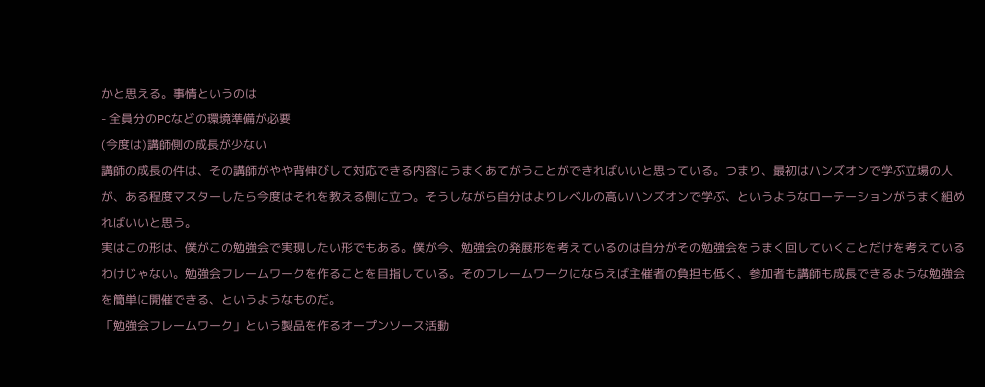かと思える。事情というのは
- 全員分のPCなどの環境準備が必要
(今度は)講師側の成長が少ない
講師の成長の件は、その講師がやや背伸びして対応できる内容にうまくあてがうことができればいいと思っている。つまり、最初はハンズオンで学ぶ立場の人が、ある程度マスターしたら今度はそれを教える側に立つ。そうしながら自分はよりレベルの高いハンズオンで学ぶ、というようなローテーションがうまく組めればいいと思う。
実はこの形は、僕がこの勉強会で実現したい形でもある。僕が今、勉強会の発展形を考えているのは自分がその勉強会をうまく回していくことだけを考えているわけじゃない。勉強会フレームワークを作ることを目指している。そのフレームワークにならえば主催者の負担も低く、参加者も講師も成長できるような勉強会を簡単に開催できる、というようなものだ。
「勉強会フレームワーク」という製品を作るオープンソース活動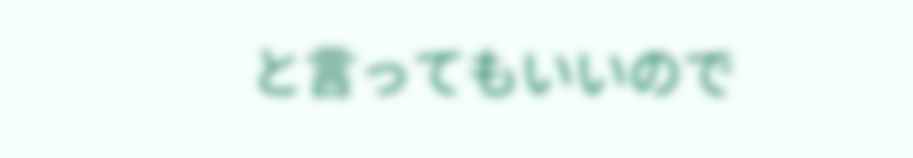と言ってもいいので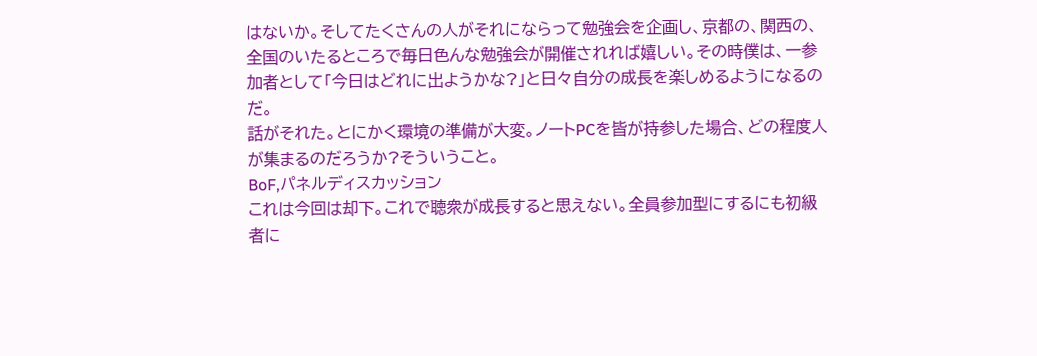はないか。そしてたくさんの人がそれにならって勉強会を企画し、京都の、関西の、全国のいたるところで毎日色んな勉強会が開催されれば嬉しい。その時僕は、一参加者として「今日はどれに出ようかな?」と日々自分の成長を楽しめるようになるのだ。
話がそれた。とにかく環境の準備が大変。ノートPCを皆が持参した場合、どの程度人が集まるのだろうか?そういうこと。
BoF,パネルディスカッション
これは今回は却下。これで聴衆が成長すると思えない。全員参加型にするにも初級者に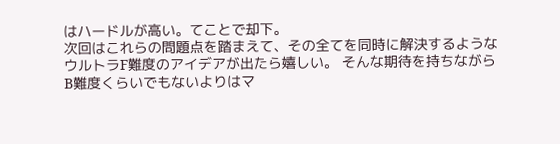はハードルが高い。てことで却下。
次回はこれらの問題点を踏まえて、その全てを同時に解決するようなウルトラF難度のアイデアが出たら嬉しい。 そんな期待を持ちながらB難度くらいでもないよりはマ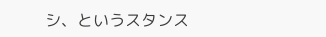シ、というスタンス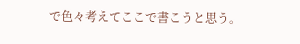で色々考えてここで書こうと思う。